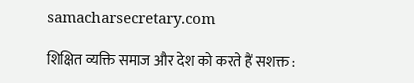samacharsecretary.com

शिक्षित व्यक्ति समाज और देश को करते हैं सशक्त :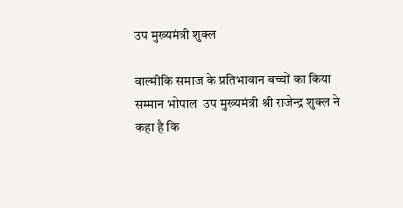उप मुख्यमंत्री शुक्ल

वाल्मीकि समाज के प्रतिभावान बच्चों का किया सम्मान भोपाल  उप मुख्यमंत्री श्री राजेन्द्र शुक्ल ने कहा है कि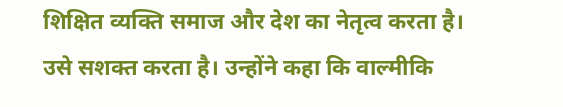शिक्षित व्यक्ति समाज और देश का नेतृत्व करता है। उसे सशक्त करता है। उन्होंने कहा कि वाल्मीकि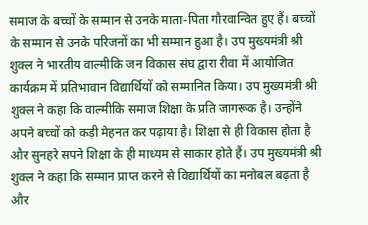समाज के बच्चों के सम्मान से उनके माता-पिता गौरवान्वित हुए हैं। बच्चों के सम्मान से उनके परिजनों का भी सम्मान हुआ है। उप मुख्यमंत्री श्री शुक्ल ने भारतीय वाल्मीकि जन विकास संघ द्वारा रीवा में आयोजित कार्यक्रम में प्रतिभावान विद्यार्थियों को सम्मानित किया। उप मुख्यमंत्री श्री शुक्ल ने कहा कि वाल्मीकि समाज शिक्षा के प्रति जागरूक है। उन्होंने अपने बच्चों को कड़ी मेहनत कर पढ़ाया है। शिक्षा से ही विकास होता है और सुनहरे सपने शिक्षा के ही माध्यम से साकार होते हैं। उप मुख्यमंत्री श्री शुक्ल ने कहा कि सम्मान प्राप्त करने से विद्यार्थियों का मनोबल बढ़ता है और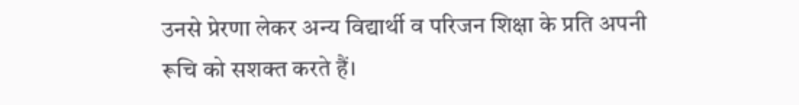उनसे प्रेरणा लेकर अन्य विद्यार्थी व परिजन शिक्षा के प्रति अपनी रूचि को सशक्त करते हैं।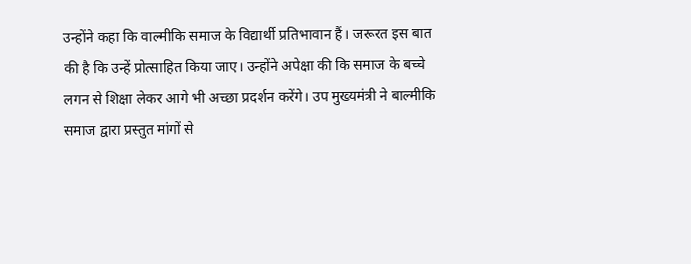उन्होंने कहा कि वाल्मीकि समाज के विद्यार्थी प्रतिभावान हैं। जरूरत इस बात की है कि उन्हें प्रोत्साहित किया जाए। उन्होंने अपेक्षा की कि समाज के बच्चे लगन से शिक्षा लेकर आगे भी अच्छा प्रदर्शन करेंगे। उप मुख्यमंत्री ने बाल्मीकि समाज द्वारा प्रस्तुत मांगों से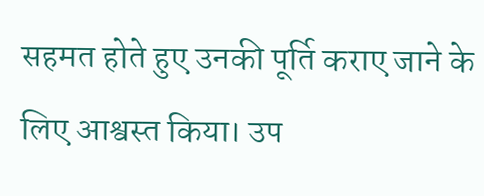सहमत होते हुए उनकी पूर्ति कराए जाने के लिए आश्वस्त किया। उप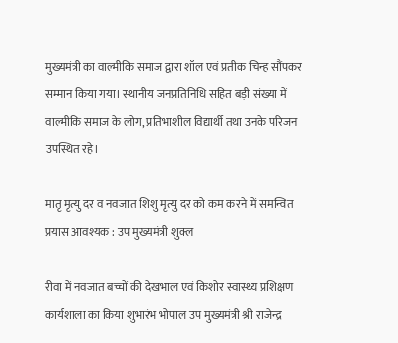मुख्यमंत्री का वाल्मीकि समाज द्वारा शॉल एवं प्रतीक चिन्ह सौंपकर सम्मान किया गया। स्थानीय जनप्रतिनिधि सहित बड़ी संख्या में वाल्मीकि समाज के लोग, प्रतिभाशील विद्यार्थी तथा उनके परिजन उपस्थित रहे।

मातृ मृत्यु दर व नवजात शिशु मृत्यु दर को कम करने में समन्वित प्रयास आवश्यक : उप मुख्यमंत्री शुक्ल

रीवा में नवजात बच्चों की देखभाल एवं किशोर स्वास्थ्य प्रशिक्षण कार्यशाला का किया शुभारंभ भोपाल उप मुख्यमंत्री श्री राजेन्द्र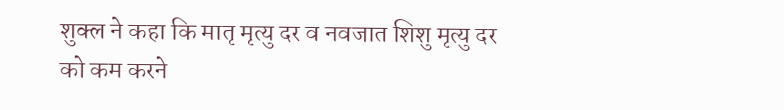शुक्ल ने कहा कि मातृ मृत्यु दर व नवजात शिशु मृत्यु दर को कम करने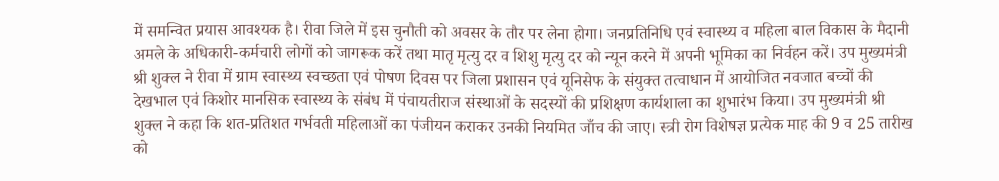में समन्वित प्रयास आवश्यक है। रीवा जिले में इस चुनौती को अवसर के तौर पर लेना होगा। जनप्रतिनिधि एवं स्वास्थ्य व महिला बाल विकास के मैदानी अमले के अधिकारी-कर्मचारी लोगों को जागरूक करें तथा मातृ मृत्यु दर व शिशु मृत्यु दर को न्यून करने में अपनी भूमिका का निर्वहन करें। उप मुख्यमंत्री श्री शुक्ल ने रीवा में ग्राम स्वास्थ्य स्वच्छता एवं पोषण दिवस पर जिला प्रशासन एवं यूनिसेफ के संयुक्त तत्वाधान में आयोजित नवजात बच्चों की देखभाल एवं किशोर मानसिक स्वास्थ्य के संबंध में पंचायतीराज संस्थाओं के सदस्यों की प्रशिक्षण कार्यशाला का शुभारंभ किया। उप मुख्यमंत्री श्री शुक्ल ने कहा कि शत-प्रतिशत गर्भवती महिलाओं का पंजीयन कराकर उनकी नियमित जाँच की जाए। स्त्री रोग विशेषज्ञ प्रत्येक माह की 9 व 25 तारीख को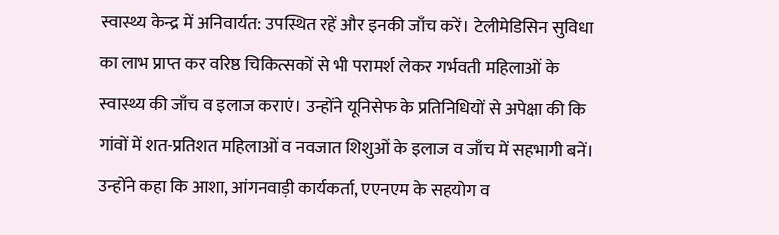स्वास्थ्य केन्द्र में अनिवार्यत: उपस्थित रहें और इनकी जाँच करें। टेलीमेडिसिन सुविधा का लाभ प्राप्त कर वरिष्ठ चिकित्सकों से भी परामर्श लेकर गर्भवती महिलाओं के स्वास्थ्य की जाँच व इलाज कराएं। उन्होंने यूनिसेफ के प्रतिनिधियों से अपेक्षा की कि गांवों में शत-प्रतिशत महिलाओं व नवजात शिशुओं के इलाज व जाँच में सहभागी बनें। उन्होंने कहा कि आशा, आंगनवाड़ी कार्यकर्ता, एएनएम के सहयोग व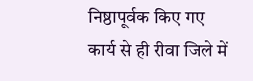निष्ठापूर्वक किए गए कार्य से ही रीवा जिले में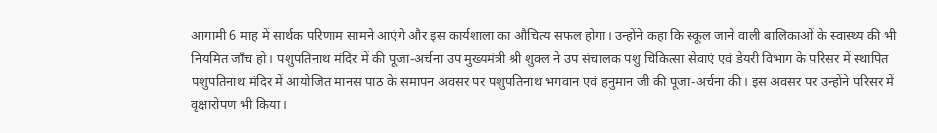आगामी 6 माह में सार्थक परिणाम सामने आएंगे और इस कार्यशाला का औचित्य सफल होगा। उन्होंने कहा कि स्कूल जाने वाली बालिकाओं के स्वास्थ्य की भी नियमित जाँच हो। पशुपतिनाथ मंदिर में की पूजा-अर्चना उप मुख्यमंत्री श्री शुक्ल ने उप संचालक पशु चिकित्सा सेवाएं एवं डेयरी विभाग के परिसर में स्थापित पशुपतिनाथ मंदिर में आयोजित मानस पाठ के समापन अवसर पर पशुपतिनाथ भगवान एवं हनुमान जी की पूजा-अर्चना की। इस अवसर पर उन्होंने परिसर में वृक्षारोपण भी किया।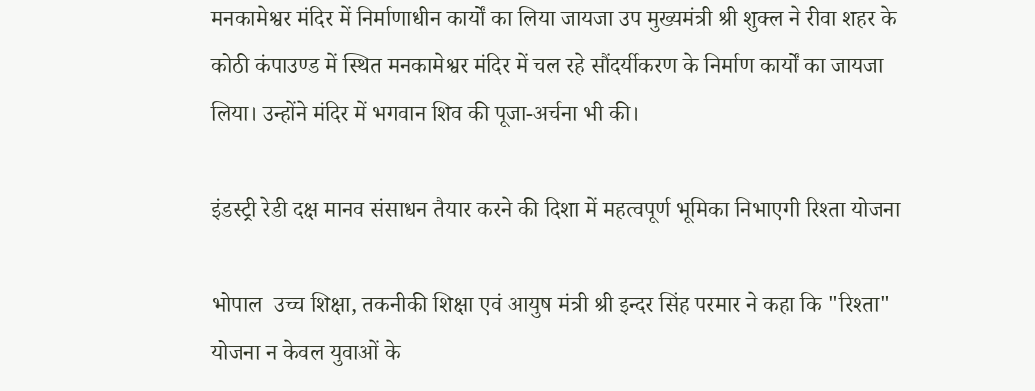मनकामेश्वर मंदिर में निर्माणाधीन कार्यों का लिया जायजा उप मुख्यमंत्री श्री शुक्ल ने रीवा शहर के कोठी कंपाउण्ड में स्थित मनकामेश्वर मंदिर में चल रहे सौंदर्यीकरण के निर्माण कार्यों का जायजा लिया। उन्होंने मंदिर में भगवान शिव की पूजा-अर्चना भी की।

इंडस्ट्री रेडी दक्ष मानव संसाधन तैयार करने की दिशा में महत्वपूर्ण भूमिका निभाएगी रिश्ता योजना

भोपाल  उच्च शिक्षा, तकनीकी शिक्षा एवं आयुष मंत्री श्री इन्दर सिंह परमार ने कहा कि "रिश्ता" योजना न केवल युवाओं के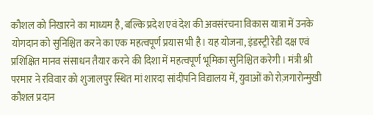कौशल को निखारने का माध्यम है, बल्कि प्रदेश एवं देश की अवसंरचना विकास यात्रा में उनके योगदान को सुनिश्चित करने का एक महत्वपूर्ण प्रयास भी है। यह योजना, इंडस्ट्री रेडी दक्ष एवं प्रशिक्षित मानव संसाधन तैयार करने की दिशा में महत्वपूर्ण भूमिका सुनिश्चित करेगी। मंत्री श्री परमार ने रविवार को शुजालपुर स्थित मां शारदा सांदीपनि विद्यालय में, युवाओं को रोज़गारोन्मुखी कौशल प्रदान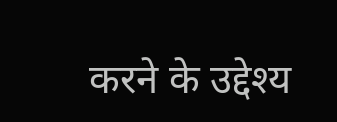करने के उद्देश्य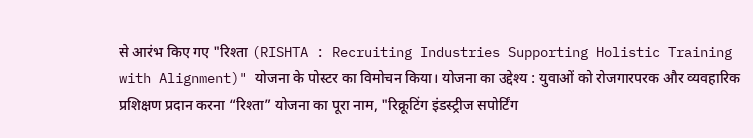से आरंभ किए गए "रिश्ता (RISHTA : Recruiting Industries Supporting Holistic Training with Alignment)" योजना के पोस्टर का विमोचन किया। योजना का उद्देश्य : युवाओं को रोजगारपरक और व्यवहारिक प्रशिक्षण प्रदान करना “रिश्ता” योजना का पूरा नाम, "रिक्रूटिंग इंडस्ट्रीज सपोर्टिंग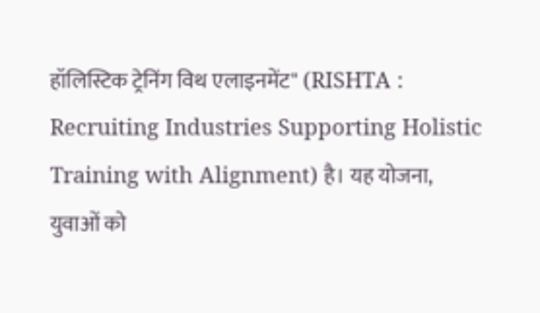हॉलिस्टिक ट्रेनिंग विथ एलाइनमेंट" (RISHTA : Recruiting Industries Supporting Holistic Training with Alignment) है। यह योजना, युवाओं को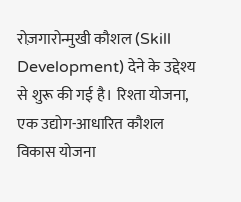रोज़गारोन्मुखी कौशल (Skill Development) देने के उद्देश्य से शुरू की गई है। रिश्ता योजना, एक उद्योग-आधारित कौशल विकास योजना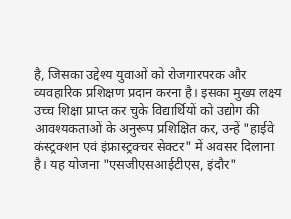है, जिसका उद्देश्य युवाओं को रोजगारपरक और व्यवहारिक प्रशिक्षण प्रदान करना है। इसका मुख्य लक्ष्य उच्च शिक्षा प्राप्त कर चुके विद्यार्थियों को उद्योग की आवश्यकताओं के अनुरूप प्रशिक्षित कर, उन्हें "हाईवे कंस्ट्रक्शन एवं इंफ्रास्ट्रक्चर सेक्टर" में अवसर दिलाना है। यह योजना "एसजीएसआईटीएस, इंदौर"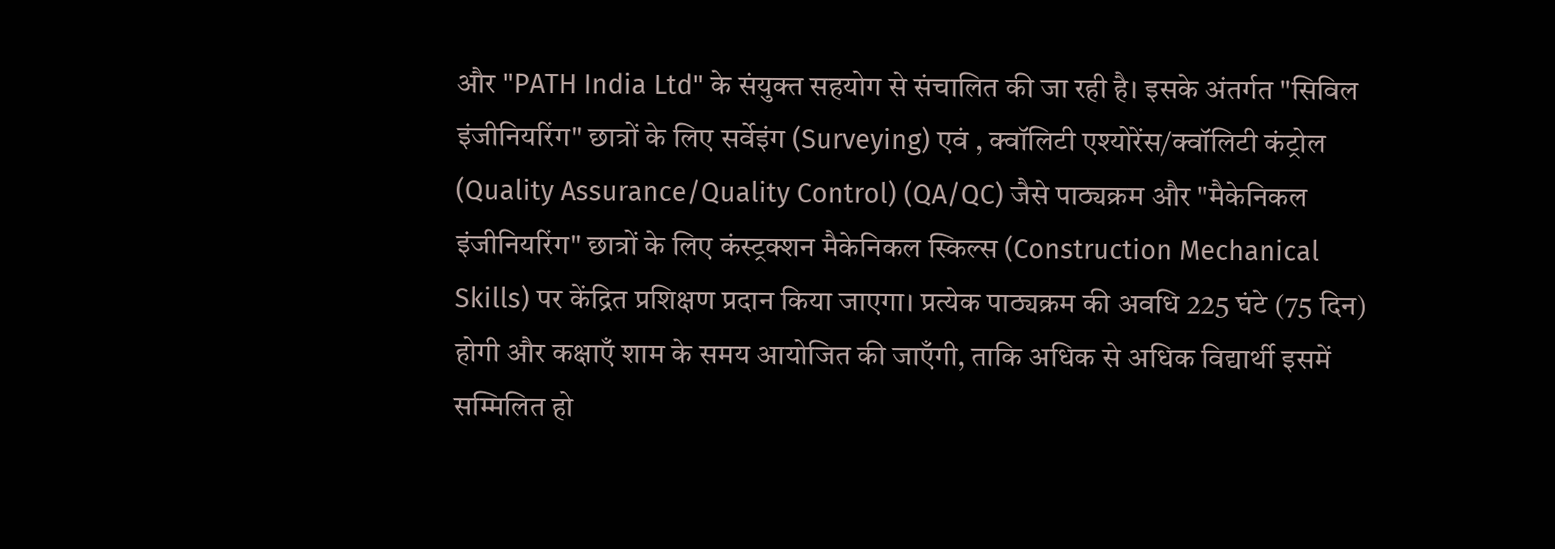और "PATH India Ltd" के संयुक्त सहयोग से संचालित की जा रही है। इसके अंतर्गत "सिविल इंजीनियरिंग" छात्रों के लिए सर्वेइंग (Surveying) एवं , क्वॉलिटी एश्योरेंस/क्वॉलिटी कंट्रोल (Quality Assurance/Quality Control) (QA/QC) जैसे पाठ्यक्रम और "मैकेनिकल इंजीनियरिंग" छात्रों के लिए कंस्ट्रक्शन मैकेनिकल स्किल्स (Construction Mechanical Skills) पर केंद्रित प्रशिक्षण प्रदान किया जाएगा। प्रत्येक पाठ्यक्रम की अवधि 225 घंटे (75 दिन) होगी और कक्षाएँ शाम के समय आयोजित की जाएँगी, ताकि अधिक से अधिक विद्यार्थी इसमें सम्मिलित हो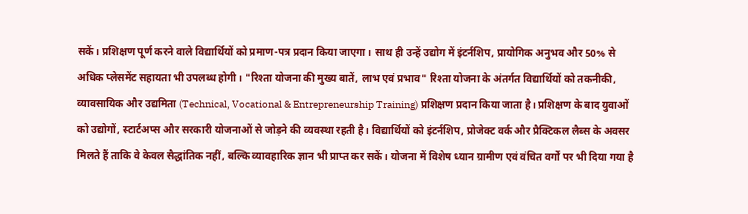सकें। प्रशिक्षण पूर्ण करने वाले विद्यार्थियों को प्रमाण-पत्र प्रदान किया जाएगा। साथ ही उन्हें उद्योग में इंटर्नशिप, प्रायोगिक अनुभव और 50% से अधिक प्लेसमेंट सहायता भी उपलब्ध होगी। "रिश्ता योजना की मुख्य बातें, लाभ एवं प्रभाव" रिश्ता योजना के अंतर्गत विद्यार्थियों को तकनीकी, व्यावसायिक और उद्यमिता (Technical, Vocational & Entrepreneurship Training) प्रशिक्षण प्रदान किया जाता है। प्रशिक्षण के बाद युवाओं को उद्योगों, स्टार्टअप्स और सरकारी योजनाओं से जोड़ने की व्यवस्था रहती है। विद्यार्थियों को इंटर्नशिप, प्रोजेक्ट वर्क और प्रैक्टिकल लैब्स के अवसर मिलते हैं ताकि वे केवल सैद्धांतिक नहीं, बल्कि व्यावहारिक ज्ञान भी प्राप्त कर सकें। योजना में विशेष ध्यान ग्रामीण एवं वंचित वर्गों पर भी दिया गया है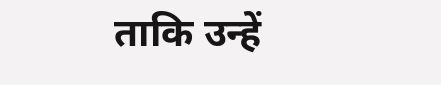ताकि उन्हें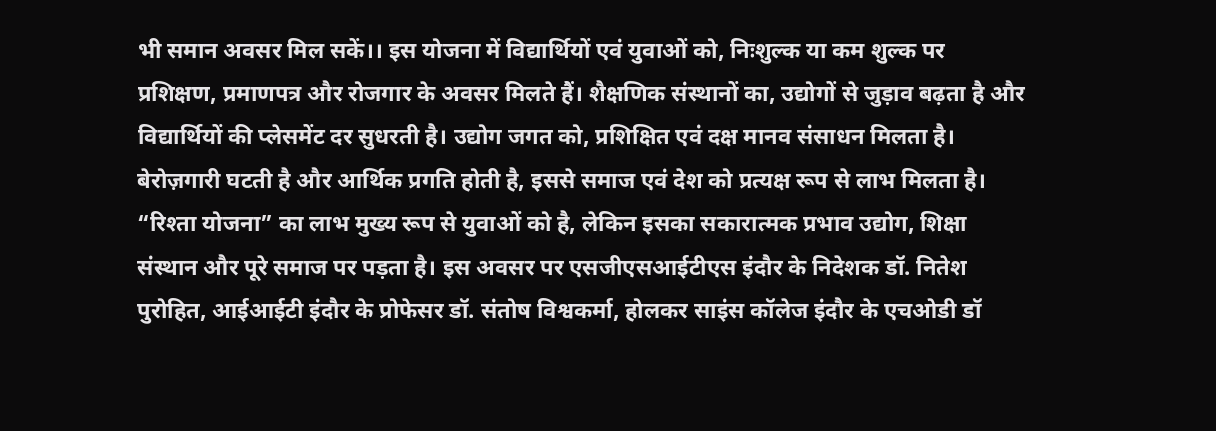भी समान अवसर मिल सकें।। इस योजना में विद्यार्थियों एवं युवाओं को, निःशुल्क या कम शुल्क पर प्रशिक्षण, प्रमाणपत्र और रोजगार के अवसर मिलते हैं। शैक्षणिक संस्थानों का, उद्योगों से जुड़ाव बढ़ता है और विद्यार्थियों की प्लेसमेंट दर सुधरती है। उद्योग जगत को, प्रशिक्षित एवं दक्ष मानव संसाधन मिलता है। बेरोज़गारी घटती है और आर्थिक प्रगति होती है, इससे समाज एवं देश को प्रत्यक्ष रूप से लाभ मिलता है। “रिश्ता योजना” का लाभ मुख्य रूप से युवाओं को है, लेकिन इसका सकारात्मक प्रभाव उद्योग, शिक्षा संस्थान और पूरे समाज पर पड़ता है। इस अवसर पर एसजीएसआईटीएस इंदौर के निदेशक डॉ. नितेश पुरोहित, आईआईटी इंदौर के प्रोफेसर डॉ. संतोष विश्वकर्मा, होलकर साइंस कॉलेज इंदौर के एचओडी डॉ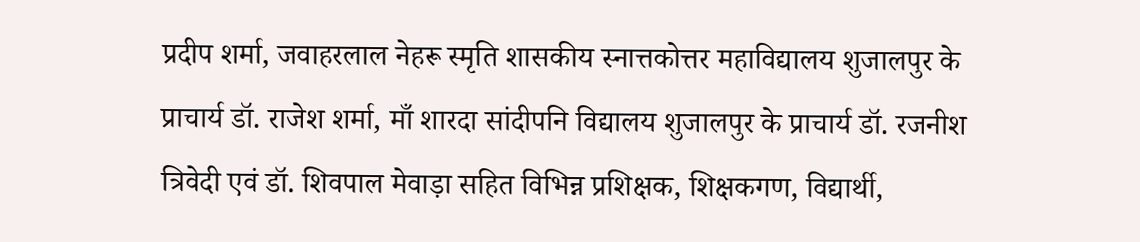प्रदीप शर्मा, जवाहरलाल नेहरू स्मृति शासकीय स्नात्तकोत्तर महाविद्यालय शुजालपुर के प्राचार्य डॉ. राजेश शर्मा, माँ शारदा सांदीपनि विद्यालय शुजालपुर के प्राचार्य डॉ. रजनीश त्रिवेदी एवं डॉ. शिवपाल मेवाड़ा सहित विभिन्न प्रशिक्षक, शिक्षकगण, विद्यार्थी,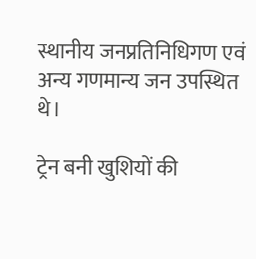स्थानीय जनप्रतिनिधिगण एवं अन्य गणमान्य जन उपस्थित थे।

ट्रेन बनी खुशियों की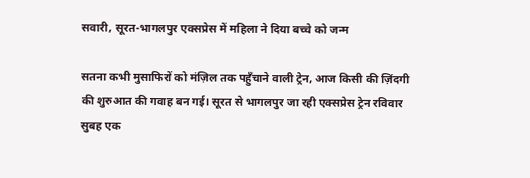सवारी, सूरत-भागलपुर एक्सप्रेस में महिला ने दिया बच्चे को जन्म

सतना कभी मुसाफिरों को मंज़िल तक पहुँचाने वाली ट्रेन, आज किसी की ज़िंदगी की शुरुआत की गवाह बन गई। सूरत से भागलपुर जा रही एक्सप्रेस ट्रेन रविवार सुबह एक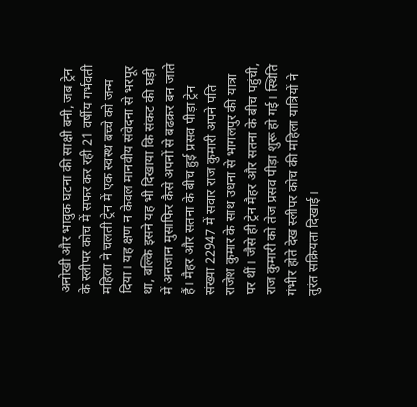अनोखी और भावुक घटना की साक्षी बनी, जब ट्रेन के स्लीपर कोच में सफर कर रही 21 वर्षीय गर्भवती महिला ने चलती ट्रेन में एक स्वस्थ बच्चे को जन्म दिया। यह क्षण न केवल मानवीय संवेदना से भरपूर था, बल्कि इसने यह भी दिखाया कि संकट की घड़ी में अनजान मुसाफिर कैसे अपनों से बढक़र बन जाते हैं। मैहर और सतना के बीच हुई प्रसव पीड़ा ट्रेन संख्या 22947 में सवार राज कुमारी अपने पति राजेश कुमार के साथ उधना से भागलपुर की यात्रा पर थीं। जैसे ही ट्रेन मैहर और सतना के बीच पहुंची, राज कुमारी को तेज प्रसव पीड़ा शुरू हो गई। स्थिति गंभीर होते देख स्लीपर कोच की महिला यात्रियों ने तुरंत सक्रियता दिखाई।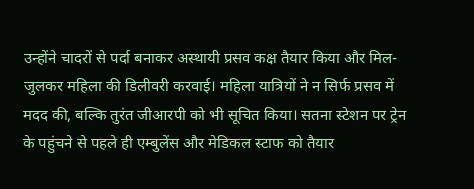उन्होंने चादरों से पर्दा बनाकर अस्थायी प्रसव कक्ष तैयार किया और मिल-जुलकर महिला की डिलीवरी करवाई। महिला यात्रियों ने न सिर्फ प्रसव में मदद की, बल्कि तुरंत जीआरपी को भी सूचित किया। सतना स्टेशन पर ट्रेन के पहुंचने से पहले ही एम्बुलेंस और मेडिकल स्टाफ को तैयार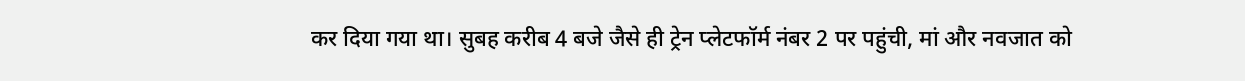कर दिया गया था। सुबह करीब 4 बजे जैसे ही ट्रेन प्लेटफॉर्म नंबर 2 पर पहुंची, मां और नवजात को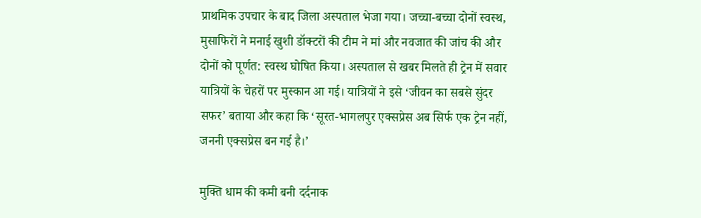प्राथमिक उपचार के बाद जिला अस्पताल भेजा गया। जच्चा-बच्चा दोनों स्वस्थ, मुसाफिरों ने मनाई खुशी डॉक्टरों की टीम ने मां और नवजात की जांच की और दोनों को पूर्णत: स्वस्थ घोषित किया। अस्पताल से खबर मिलते ही ट्रेन में सवार यात्रियों के चेहरों पर मुस्कान आ गई। यात्रियों ने इसे ‘जीवन का सबसे सुंदर सफर’ बताया और कहा कि ‘सूरत-भागलपुर एक्सप्रेस अब सिर्फ एक ट्रेन नहीं, जननी एक्सप्रेस बन गई है।’

मुक्ति धाम की कमी बनी दर्दनाक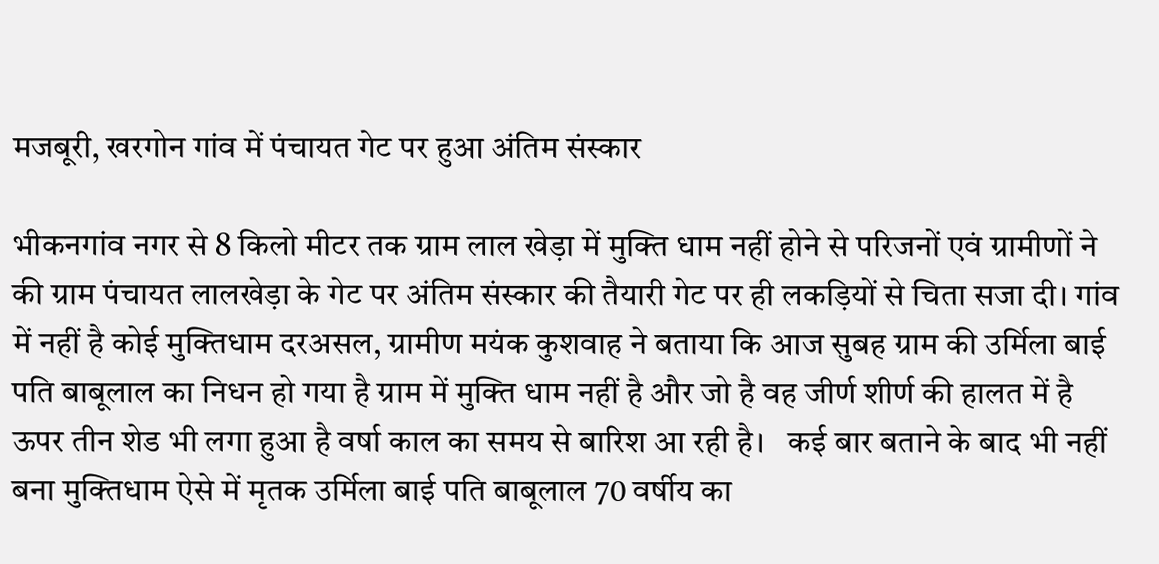मजबूरी, खरगोन गांव में पंचायत गेट पर हुआ अंतिम संस्कार

भीकनगांव नगर से 8 किलो मीटर तक ग्राम लाल खेड़ा में मुक्ति धाम नहीं होने से परिजनों एवं ग्रामीणों ने की ग्राम पंचायत लालखेड़ा के गेट पर अंतिम संस्कार की तैयारी गेट पर ही लकड़ियों से चिता सजा दी। गांव में नहीं है कोई मुक्तिधाम दरअसल, ग्रामीण मयंक कुशवाह ने बताया कि आज सुबह ग्राम की उर्मिला बाई पति बाबूलाल का निधन हो गया है ग्राम में मुक्ति धाम नहीं है और जो है वह जीर्ण शीर्ण की हालत में है ऊपर तीन शेड भी लगा हुआ है वर्षा काल का समय से बारिश आ रही है।   कई बार बताने के बाद भी नहीं बना मुक्तिधाम ऐसे में मृतक उर्मिला बाई पति बाबूलाल 70 वर्षीय का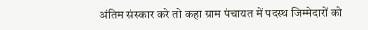अंतिम संस्कार करे तो कहा ग्राम पंचायत में पदस्थ जिम्मेदारों को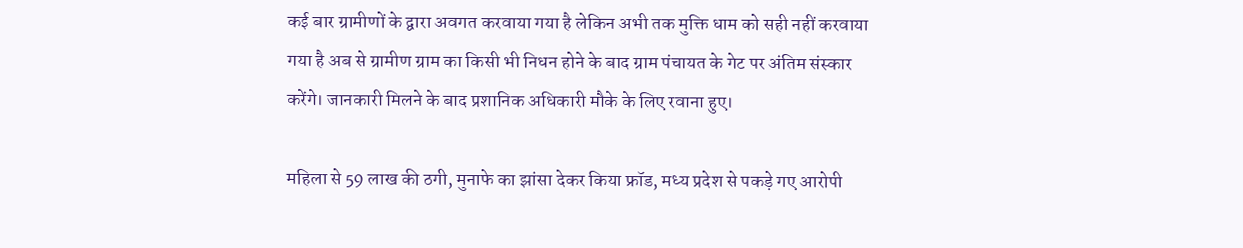कई बार ग्रामीणों के द्वारा अवगत करवाया गया है लेकिन अभी तक मुक्ति धाम को सही नहीं करवाया गया है अब से ग्रामीण ग्राम का किसी भी निधन होने के बाद ग्राम पंचायत के गेट पर अंतिम संस्कार करेंगे। जानकारी मिलने के बाद प्रशानिक अधिकारी मौके के लिए रवाना हुए।

महिला से 59 लाख की ठगी, मुनाफे का झांसा देकर किया फ्रॉड, मध्य प्रदेश से पकड़े गए आरोपी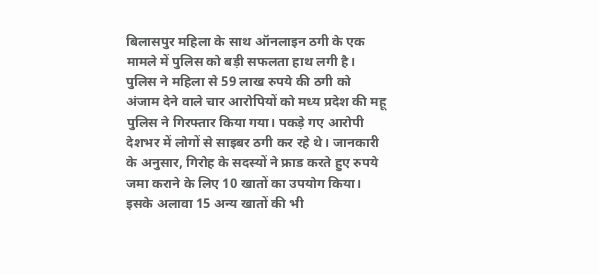बिलासपुर महिला के साथ ऑनलाइन ठगी के एक मामले में पुलिस को बड़ी सफलता हाथ लगी है। पुलिस ने महिला से 59 लाख रुपये की ठगी को अंजाम देने वाले चार आरोपियों को मध्य प्रदेश की महू पुलिस ने गिरफ्तार किया गया। पकड़े गए आरोपी देशभर में लोगों से साइबर ठगी कर रहे थे। जानकारी के अनुसार, गिरोह के सदस्यों ने फ्राड करते हुए रुपये जमा कराने के लिए 10 खातों का उपयोग किया। इसके अलावा 15 अन्य खातों की भी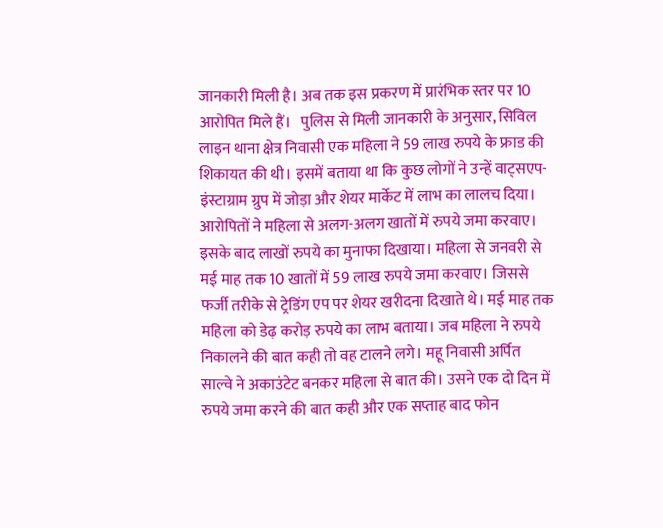जानकारी मिली है। अब तक इस प्रकरण में प्रारंभिक स्तर पर 10 आरोपित मिले हैं।   पुलिस से मिली जानकारी के अनुसार, सिविल लाइन थाना क्षेत्र निवासी एक महिला ने 59 लाख रुपये के फ्राड की शिकायत की थी। इसमें बताया था कि कुछ लोगों ने उन्हें वाट्सएप-इंस्टाग्राम ग्रुप में जोड़ा और शेयर मार्केट में लाभ का लालच दिया। आरोपितों ने महिला से अलग-अलग खातों में रुपये जमा करवाए। इसके बाद लाखों रुपये का मुनाफा दिखाया। महिला से जनवरी से मई माह तक 10 खातों में 59 लाख रुपये जमा करवाए। जिससे फर्जी तरीके से ट्रेडिंग एप पर शेयर खरीदना दिखाते थे। मई माह तक महिला को डेढ़ करोड़ रुपये का लाभ बताया। जब महिला ने रुपये निकालने की बात कही तो वह टालने लगे। महू निवासी अर्पित साल्वे ने अकाउंटेट बनकर महिला से बात की। उसने एक दो दिन में रुपये जमा करने की बात कही और एक सप्ताह बाद फोन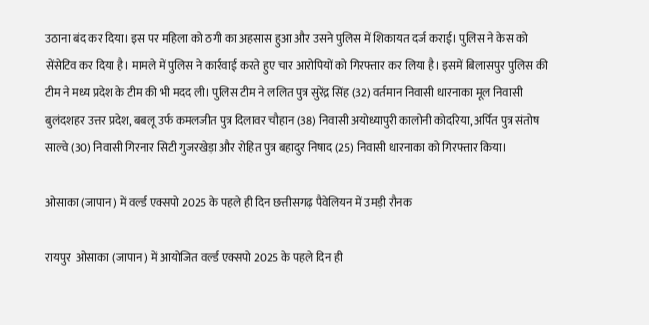उठाना बंद कर दिया। इस पर महिला को ठगी का अहसास हुआ और उसने पुलिस में शिकायत दर्ज कराई। पुलिस ने केस को सेंसेटिव कर दिया है। मामले में पुलिस ने कार्रवाई करते हुए चार आरोपियों को गिरफ्तार कर लिया है। इसमें बिलासपुर पुलिस की टीम ने मध्य प्रदेश के टीम की भी मदद ली। पुलिस टीम ने ललित पुत्र सुरेंद्र सिंह (32) वर्तमान निवासी धारनाका मूल निवासी बुलंदशहर उत्तर प्रदेश, बबलू उर्फ कमलजीत पुत्र दिलावर चौहान (38) निवासी अयोध्यापुरी कालोनी कोदरिया, अर्पित पुत्र संतोष साल्वे (30) निवासी गिरनार सिटी गुजरखेड़ा और रोहित पुत्र बहादुर निषाद (25) निवासी धारनाका को गिरफ्तार किया।

ओसाका (जापान) में वर्ल्ड एक्सपो 2025 के पहले ही दिन छत्तीसगढ़ पैवेलियन में उमड़ी रौनक

रायपुर  ओसाका (जापान) में आयोजित वर्ल्ड एक्सपो 2025 के पहले दिन ही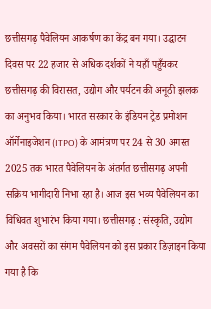छत्तीसगढ़ पैवेलियन आकर्षण का केंद्र बन गया। उद्घाटन दिवस पर 22 हजार से अधिक दर्शकों ने यहाँ पहुँचकर छत्तीसगढ़ की विरासत, उद्योग और पर्यटन की अनूठी झलक का अनुभव किया। भारत सरकार के इंडियन ट्रेड प्रमोशन ऑर्गेनाइजेशन (ITPO) के आमंत्रण पर 24 से 30 अगस्त 2025 तक भारत पैवेलियन के अंतर्गत छत्तीसगढ़ अपनी सक्रिय भागीदारी निभा रहा है। आज इस भव्य पैवेलियन का विधिवत शुभारंभ किया गया। छत्तीसगढ़ : संस्कृति, उद्योग और अवसरों का संगम पैवेलियन को इस प्रकार डिज़ाइन किया गया है कि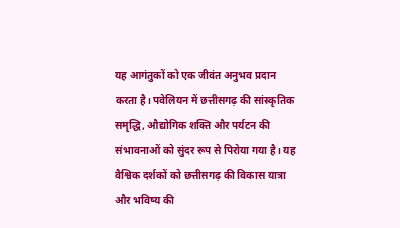यह आगंतुकों को एक जीवंत अनुभव प्रदान करता है। पवेलियन में छत्तीसगढ़ की सांस्कृतिक समृद्धि, औद्योगिक शक्ति और पर्यटन की संभावनाओं को सुंदर रूप से पिरोया गया है। यह वैश्विक दर्शकों को छत्तीसगढ़ की विकास यात्रा और भविष्य की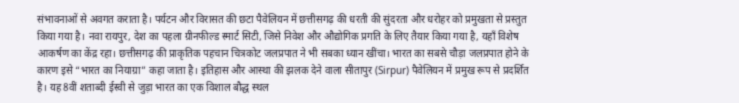संभावनाओं से अवगत कराता है। पर्यटन और विरासत की छटा पैवेलियन में छत्तीसगढ़ की धरती की सुंदरता और धरोहर को प्रमुखता से प्रस्तुत किया गया है। नवा रायपुर, देश का पहला ग्रीनफील्ड स्मार्ट सिटी, जिसे निवेश और औद्योगिक प्रगति के लिए तैयार किया गया है, यहाँ विशेष आकर्षण का केंद्र रहा। छत्तीसगढ़ की प्राकृतिक पहचान चित्रकोट जलप्रपात ने भी सबका ध्यान खींचा। भारत का सबसे चौड़ा जलप्रपात होने के कारण इसे “भारत का नियाग्रा” कहा जाता है। इतिहास और आस्था की झलक देने वाला सीतापुर (Sirpur) पैवेलियन में प्रमुख रूप से प्रदर्शित है। यह 8वीं शताब्दी ईस्वी से जुड़ा भारत का एक विशाल बौद्ध स्थल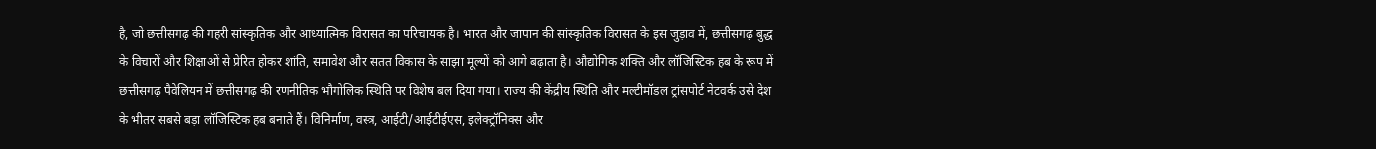है, जो छत्तीसगढ़ की गहरी सांस्कृतिक और आध्यात्मिक विरासत का परिचायक है। भारत और जापान की सांस्कृतिक विरासत के इस जुड़ाव में, छत्तीसगढ़ बुद्ध के विचारों और शिक्षाओं से प्रेरित होकर शांति, समावेश और सतत विकास के साझा मूल्यों को आगे बढ़ाता है। औद्योगिक शक्ति और लॉजिस्टिक हब के रूप में छत्तीसगढ़ पैवेलियन में छत्तीसगढ़ की रणनीतिक भौगोलिक स्थिति पर विशेष बल दिया गया। राज्य की केंद्रीय स्थिति और मल्टीमॉडल ट्रांसपोर्ट नेटवर्क उसे देश के भीतर सबसे बड़ा लॉजिस्टिक हब बनाते हैं। विनिर्माण, वस्त्र, आईटी/आईटीईएस, इलेक्ट्रॉनिक्स और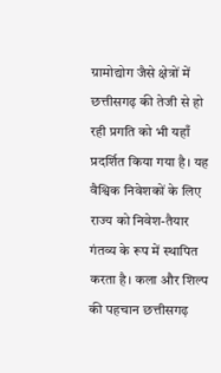ग्रामोद्योग जैसे क्षेत्रों में छत्तीसगढ़ की तेजी से हो रही प्रगति को भी यहाँ प्रदर्शित किया गया है। यह वैश्विक निवेशकों के लिए राज्य को निवेश-तैयार गंतव्य के रूप में स्थापित करता है। कला और शिल्प की पहचान छत्तीसगढ़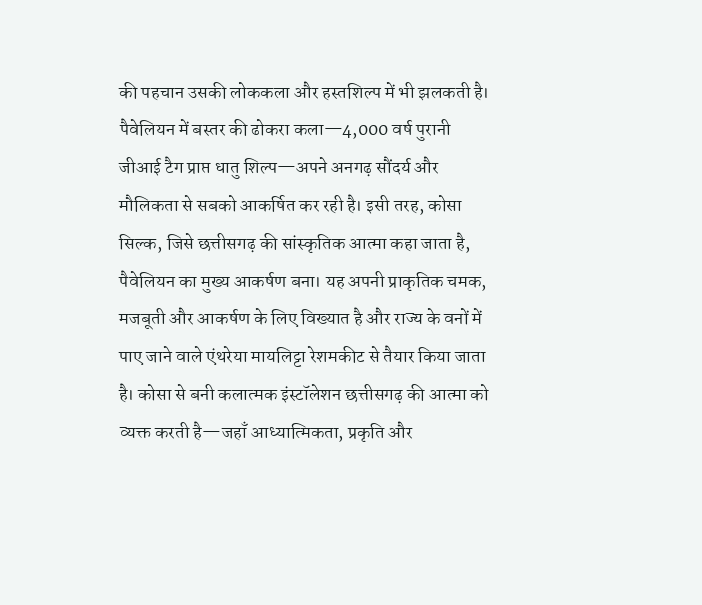की पहचान उसकी लोककला और हस्तशिल्प में भी झलकती है। पैवेलियन में बस्तर की ढोकरा कला—4,000 वर्ष पुरानी जीआई टैग प्राप्त धातु शिल्प—अपने अनगढ़ सौंदर्य और मौलिकता से सबको आकर्षित कर रही है। इसी तरह, कोसा सिल्क, जिसे छत्तीसगढ़ की सांस्कृतिक आत्मा कहा जाता है, पैवेलियन का मुख्य आकर्षण बना। यह अपनी प्राकृतिक चमक, मजबूती और आकर्षण के लिए विख्यात है और राज्य के वनों में पाए जाने वाले एंथरेया मायलिट्टा रेशमकीट से तैयार किया जाता है। कोसा से बनी कलात्मक इंस्टॉलेशन छत्तीसगढ़ की आत्मा को व्यक्त करती है—जहाँ आध्यात्मिकता, प्रकृति और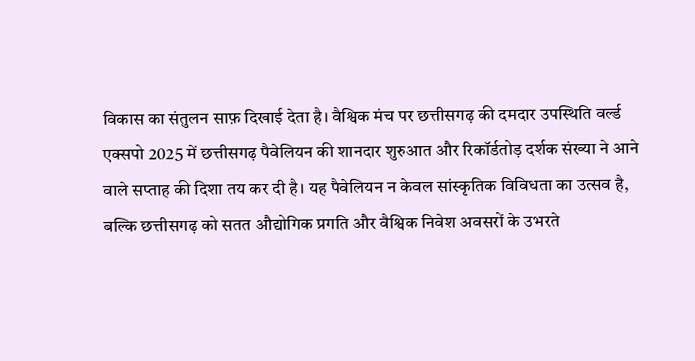विकास का संतुलन साफ़ दिखाई देता है। वैश्विक मंच पर छत्तीसगढ़ की दमदार उपस्थिति वर्ल्ड एक्सपो 2025 में छत्तीसगढ़ पैवेलियन की शानदार शुरुआत और रिकॉर्डतोड़ दर्शक संख्या ने आने वाले सप्ताह की दिशा तय कर दी है। यह पैवेलियन न केवल सांस्कृतिक विविधता का उत्सव है, बल्कि छत्तीसगढ़ को सतत औद्योगिक प्रगति और वैश्विक निवेश अवसरों के उभरते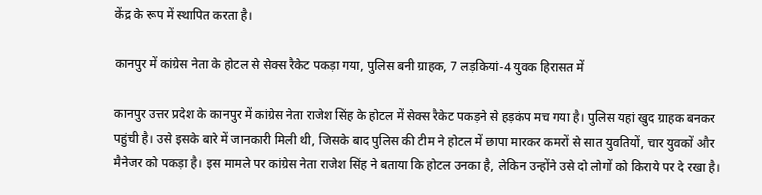केंद्र के रूप में स्थापित करता है।

कानपुर में कांग्रेस नेता के होटल से सेक्स रैकेट पकड़ा गया, पुलिस बनी ग्राहक, 7 लड़कियां-4 युवक हिरासत में

कानपुर उत्तर प्रदेश के कानपुर में कांग्रेस नेता राजेश सिंह के होटल में सेक्स रैकेट पकड़ने से हड़कंप मच गया है। पुलिस यहां खुद ग्राहक बनकर पहुंची है। उसे इसके बारे में जानकारी मिली थी, जिसके बाद पुलिस की टीम ने होटल में छापा मारकर कमरों से सात युवतियों, चार युवकों और मैनेजर को पकड़ा है। इस मामले पर कांग्रेस नेता राजेश सिंह ने बताया कि होटल उनका है, लेकिन उन्होंने उसे दो लोगों को किराये पर दे रखा है।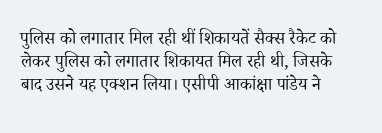पुलिस को लगातार मिल रही थीं शिकायतें सैक्स रैकेट को लेकर पुलिस को लगातार शिकायत मिल रही थी, जिसके बाद उसने यह एक्शन लिया। एसीपी आकांक्षा पांडेय ने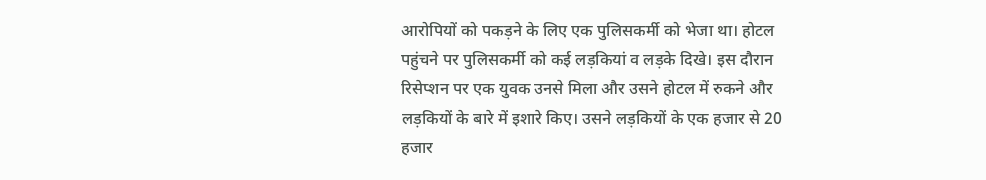आरोपियों को पकड़ने के लिए एक पुलिसकर्मी को भेजा था। होटल पहुंचने पर पुलिसकर्मी को कई लड़कियां व लड़के दिखे। इस दौरान रिसेप्शन पर एक युवक उनसे मिला और उसने होटल में रुकने और लड़कियों के बारे में इशारे किए। उसने लड़कियों के एक हजार से 20 हजार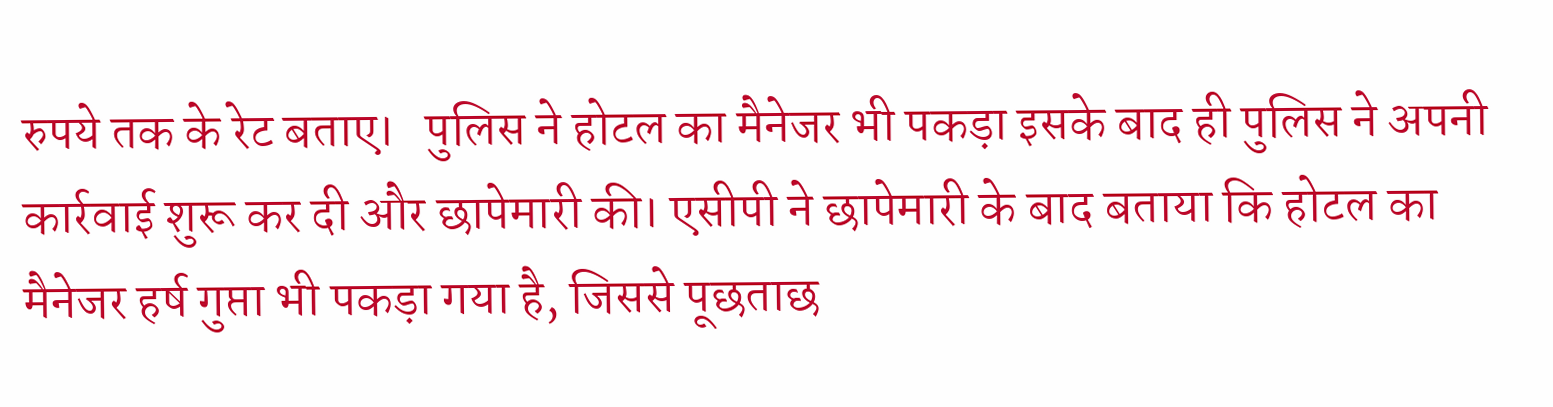रुपये तक के रेट बताए।   पुलिस ने होटल का मैनेजर भी पकड़ा इसके बाद ही पुलिस ने अपनी कार्रवाई शुरू कर दी और छापेमारी की। एसीपी ने छापेमारी के बाद बताया कि होटल का मैनेजर हर्ष गुप्ता भी पकड़ा गया है, जिससे पूछताछ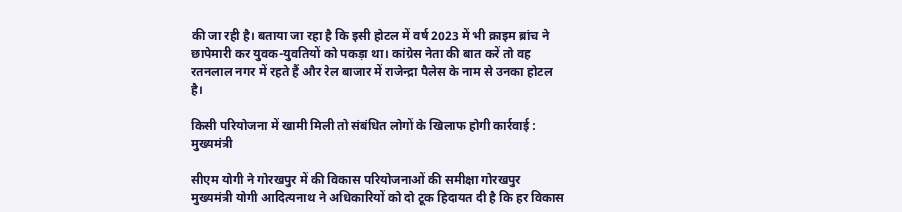की जा रही है। बताया जा रहा है कि इसी होटल में वर्ष 2023 में भी क्राइम ब्रांच ने छापेमारी कर युवक-युवतियों को पकड़ा था। कांग्रेस नेता की बात करें तो वह रतनलाल नगर में रहते हैं और रेल बाजार में राजेन्द्रा पैलेस के नाम से उनका होटल है।

किसी परियोजना में खामी मिली तो संबंधित लोगों के खिलाफ होगी कार्रवाई : मुख्यमंत्री

सीएम योगी ने गोरखपुर में की विकास परियोजनाओं की समीक्षा गोरखपुर मुख्यमंत्री योगी आदित्यनाथ ने अधिकारियों को दो टूक हिदायत दी है कि हर विकास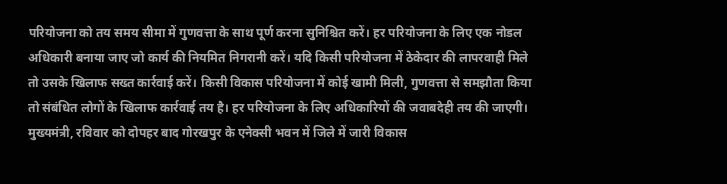परियोजना को तय समय सीमा में गुणवत्ता के साथ पूर्ण करना सुनिश्चित करें। हर परियोजना के लिए एक नोडल अधिकारी बनाया जाए जो कार्य की नियमित निगरानी करें। यदि किसी परियोजना में ठेकेदार की लापरवाही मिले तो उसके खिलाफ सख्त कार्रवाई करें। किसी विकास परियोजना में कोई खामी मिली, गुणवत्ता से समझौता किया तो संबंधित लोगों के खिलाफ कार्रवाई तय है। हर परियोजना के लिए अधिकारियों की जवाबदेही तय की जाएगी।  मुख्यमंत्री, रविवार को दोपहर बाद गोरखपुर के एनेक्सी भवन में जिले में जारी विकास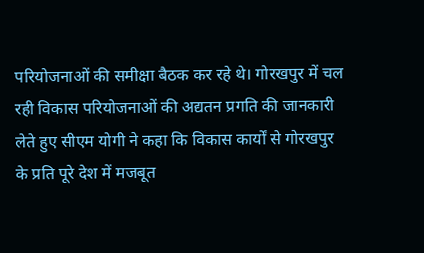परियोजनाओं की समीक्षा बैठक कर रहे थे। गोरखपुर में चल रही विकास परियोजनाओं की अद्यतन प्रगति की जानकारी लेते हुए सीएम योगी ने कहा कि विकास कार्यों से गोरखपुर के प्रति पूरे देश में मजबूत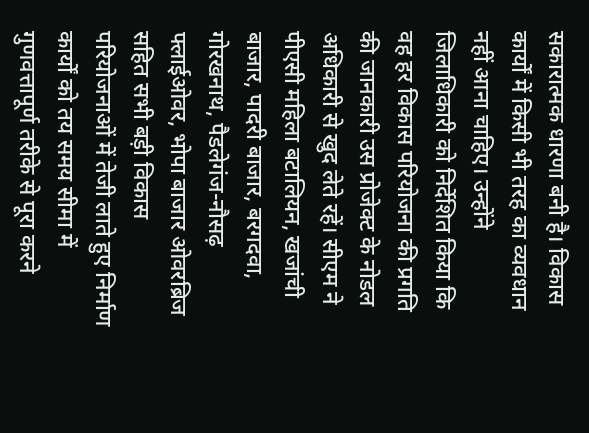सकारात्मक धारणा बनी है। विकास कार्यों में किसी भी तरह का व्यवधान नहीं आना चाहिए। उन्होंने जिलाधिकारी को निर्देशित किया कि वह हर विकास परियोजना की प्रगति की जानकारी उस प्रोजेक्ट के नोडल अधिकारी से खुद लेते रहें। सीएम ने पीएसी महिला बटालियन, खजांची बाजार, पादरी बाजार, बरगदवा, गोरखनाथ, पैडलेगंज-नौसढ़ फ्लाईओवर, भोपा बाजार ओवरब्रिज सहित सभी बड़ी विकास परियोजनाओं में तेजी लाते हुए निर्माण कार्यों को तय समय सीमा में गुणवत्तापूर्ण तरीके से पूरा करने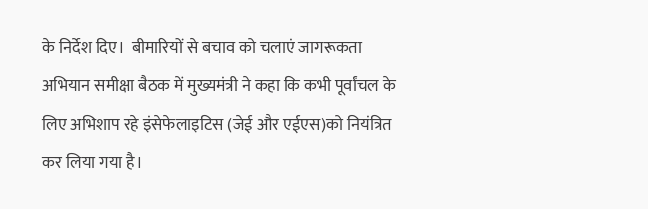के निर्देश दिए।  बीमारियों से बचाव को चलाएं जागरूकता अभियान समीक्षा बैठक में मुख्यमंत्री ने कहा कि कभी पूर्वांचल के लिए अभिशाप रहे इंसेफेलाइटिस (जेई और एईएस)को नियंत्रित कर लिया गया है।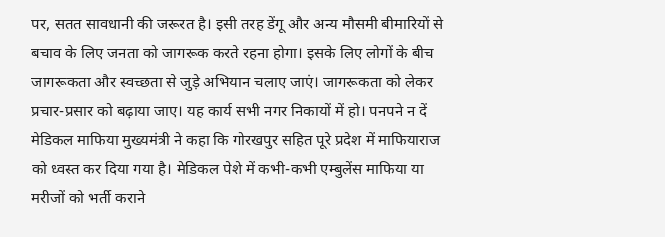पर, सतत सावधानी की जरूरत है। इसी तरह डेंगू और अन्य मौसमी बीमारियों से बचाव के लिए जनता को जागरूक करते रहना होगा। इसके लिए लोगों के बीच जागरूकता और स्वच्छता से जुड़े अभियान चलाए जाएं। जागरूकता को लेकर प्रचार-प्रसार को बढ़ाया जाए। यह कार्य सभी नगर निकायों में हो। पनपने न दें मेडिकल माफिया मुख्यमंत्री ने कहा कि गोरखपुर सहित पूरे प्रदेश में माफियाराज को ध्वस्त कर दिया गया है। मेडिकल पेशे में कभी-कभी एम्बुलेंस माफिया या मरीजों को भर्ती कराने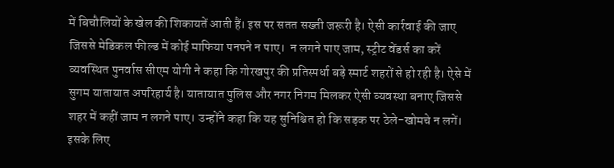में बिचौलियों के खेल की शिकायतें आती हैं। इस पर सतत सख्ती जरूरी है। ऐसी कार्रवाई की जाए जिससे मेडिकल फील्ड में कोई माफिया पनपने न पाए।  न लगने पाए जाम, स्ट्रीट वेंडर्स का करें व्यवस्थित पुनर्वास सीएम योगी ने कहा कि गोरखपुर की प्रतिस्पर्धा बड़े स्मार्ट शहरों से हो रही है। ऐसे में सुगम यातायात अपरिहार्य है। यातायात पुलिस और नगर निगम मिलकर ऐसी व्यवस्था बनाए जिससे शहर में कहीं जाम न लगने पाए। उन्होंने कहा कि यह सुनिश्चित हो कि सड़क पर ठेले-खोमचे न लगें। इसके लिए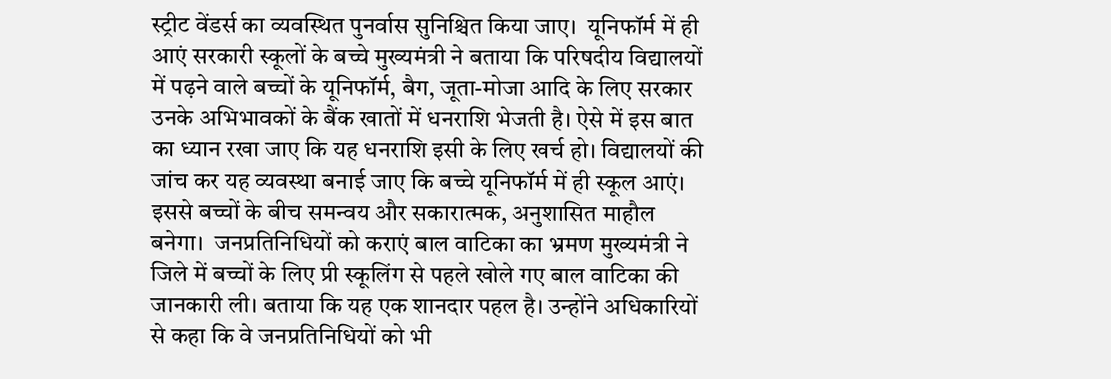स्ट्रीट वेंडर्स का व्यवस्थित पुनर्वास सुनिश्चित किया जाए।  यूनिफॉर्म में ही आएं सरकारी स्कूलों के बच्चे मुख्यमंत्री ने बताया कि परिषदीय विद्यालयों में पढ़ने वाले बच्चों के यूनिफॉर्म, बैग, जूता-मोजा आदि के लिए सरकार उनके अभिभावकों के बैंक खातों में धनराशि भेजती है। ऐसे में इस बात का ध्यान रखा जाए कि यह धनराशि इसी के लिए खर्च हो। विद्यालयों की जांच कर यह व्यवस्था बनाई जाए कि बच्चे यूनिफॉर्म में ही स्कूल आएं। इससे बच्चों के बीच समन्वय और सकारात्मक, अनुशासित माहौल बनेगा।  जनप्रतिनिधियों को कराएं बाल वाटिका का भ्रमण मुख्यमंत्री ने जिले में बच्चों के लिए प्री स्कूलिंग से पहले खोले गए बाल वाटिका की जानकारी ली। बताया कि यह एक शानदार पहल है। उन्होंने अधिकारियों से कहा कि वे जनप्रतिनिधियों को भी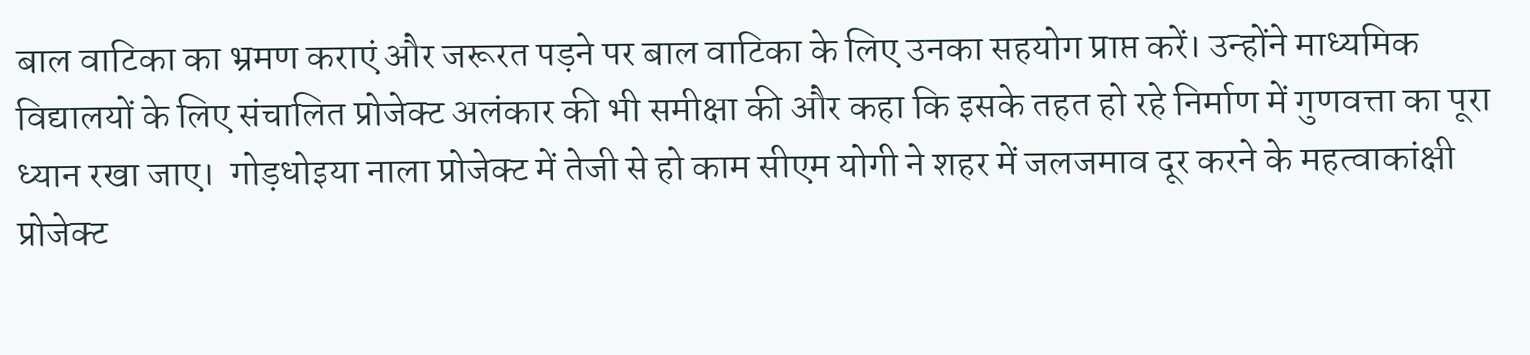बाल वाटिका का भ्रमण कराएं और जरूरत पड़ने पर बाल वाटिका के लिए उनका सहयोग प्राप्त करें। उन्होंने माध्यमिक विद्यालयों के लिए संचालित प्रोजेक्ट अलंकार की भी समीक्षा की और कहा कि इसके तहत हो रहे निर्माण में गुणवत्ता का पूरा ध्यान रखा जाए।  गोड़धोइया नाला प्रोजेक्ट में तेजी से हो काम सीएम योगी ने शहर में जलजमाव दूर करने के महत्वाकांक्षी प्रोजेक्ट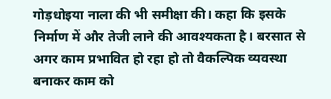गोड़धोइया नाला की भी समीक्षा की। कहा कि इसके निर्माण में और तेजी लाने की आवश्यकता है। बरसात से अगर काम प्रभावित हो रहा हो तो वैकल्पिक व्यवस्था बनाकर काम को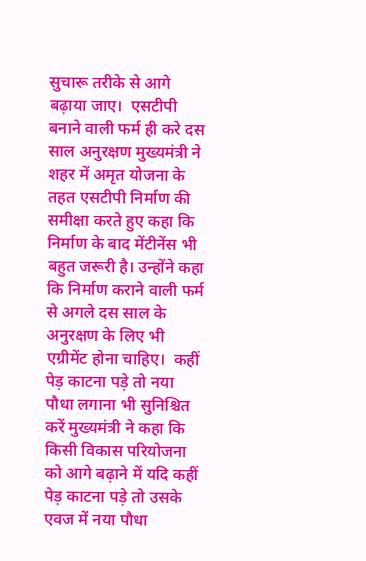सुचारू तरीके से आगे बढ़ाया जाए।  एसटीपी बनाने वाली फर्म ही करे दस साल अनुरक्षण मुख्यमंत्री ने शहर में अमृत योजना के तहत एसटीपी निर्माण की समीक्षा करते हुए कहा कि निर्माण के बाद मेंटीनेंस भी बहुत जरूरी है। उन्होंने कहा कि निर्माण कराने वाली फर्म से अगले दस साल के अनुरक्षण के लिए भी एग्रीमेंट होना चाहिए।  कहीं पेड़ काटना पड़े तो नया पौधा लगाना भी सुनिश्चित करें मुख्यमंत्री ने कहा कि किसी विकास परियोजना को आगे बढ़ाने में यदि कहीं पेड़ काटना पड़े तो उसके एवज में नया पौधा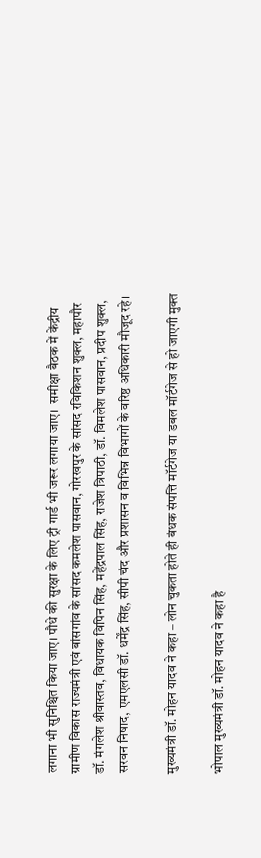लगाना भी सुनिश्चित किया जाए। पौधे की सुरक्षा के लिए ट्री गार्ड भी जरूर लगाया जाए।  समीक्षा बैठक में केंद्रीय ग्रामीण विकास राज्यमंत्री एवं बांसगांव के सांसद कमलेश पासवान, गोरखपुर के सांसद रविकिशन शुक्ल, महापौर डॉ. मंगलेश श्रीवास्तव, विधायक विपिन सिंह, महेंद्रपाल सिंह, राजेश त्रिपाठी, डॉ. विमलेश पासवान, प्रदीप शुक्ल, सरवन निषाद, एमएलसी डॉ. धर्मेंद्र सिंह, सीपी चंद और प्रशासन व विभिन्न विभागों के वरिष्ठ अधिकारी मौजूद रहे।

मुख्यमंत्री डॉ. मोहन यादव ने कहा – लोन चुकता होते ही बंधक संपत्ति मॉर्टगेज या डबल मॉर्टगेज से हो जाएगी मुक्त

भोपाल मुख्यमंत्री डॉ. मोहन यादव ने कहा है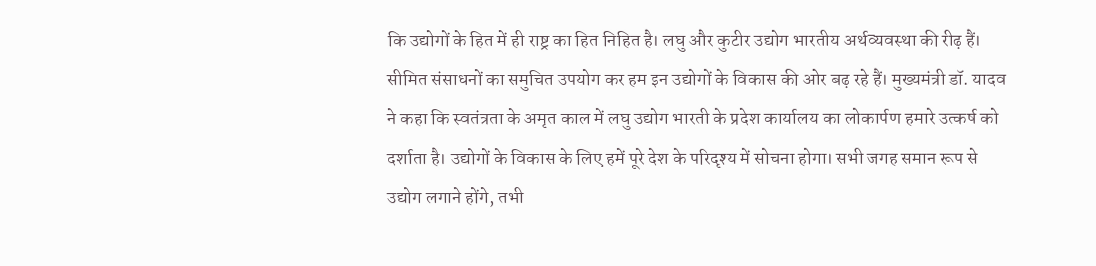कि उद्योगों के हित में ही राष्ट्र का हित निहित है। लघु और कुटीर उद्योग भारतीय अर्थव्यवस्था की रीढ़ हैं। सीमित संसाधनों का समुचित उपयोग कर हम इन उद्योगों के विकास की ओर बढ़ रहे हैं। मुख्यमंत्री डॉ. यादव ने कहा कि स्वतंत्रता के अमृत काल में लघु उद्योग भारती के प्रदेश कार्यालय का लोकार्पण हमारे उत्कर्ष को दर्शाता है। उद्योगों के विकास के लिए हमें पूरे देश के परिदृश्य में सोचना होगा। सभी जगह समान रूप से उद्योग लगाने होंगे, तभी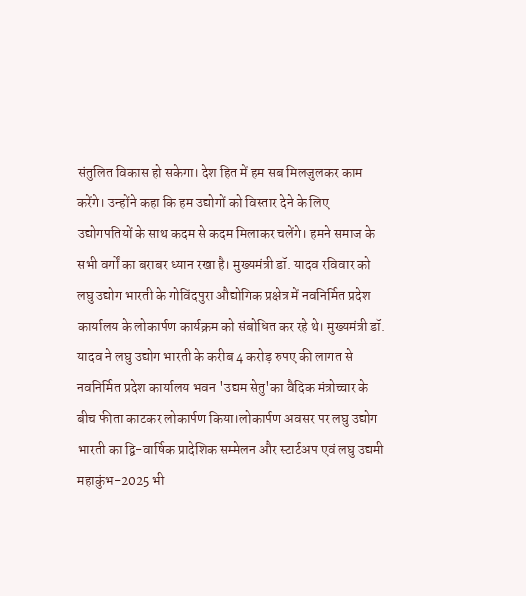संतुलित विकास हो सकेगा। देश हित में हम सब मिलजुलकर काम करेंगे। उन्होंने कहा कि हम उद्योगों को विस्तार देने के लिए उद्योगपतियों के साथ कदम से कदम मिलाकर चलेंगे। हमने समाज के सभी वर्गों का बराबर ध्यान रखा है। मुख्यमंत्री डॉ. यादव रविवार को लघु उद्योग भारती के गोविंदपुरा औद्योगिक प्रक्षेत्र में नवनिर्मित प्रदेश कार्यालय के लोकार्पण कार्यक्रम को संबोधित कर रहे थे। मुख्यमंत्री डॉ. यादव ने लघु उद्योग भारती के करीब 4 करोड़ रुपए की लागत से नवनिर्मित प्रदेश कार्यालय भवन 'उद्यम सेतु'का वैदिक मंत्रोच्चार के बीच फीता काटकर लोकार्पण किया।लोकार्पण अवसर पर लघु उद्योग भारती का द्वि-वार्षिक प्रादेशिक सम्मेलन और स्टार्टअप एवं लघु उद्यमी महाकुंभ-2025 भी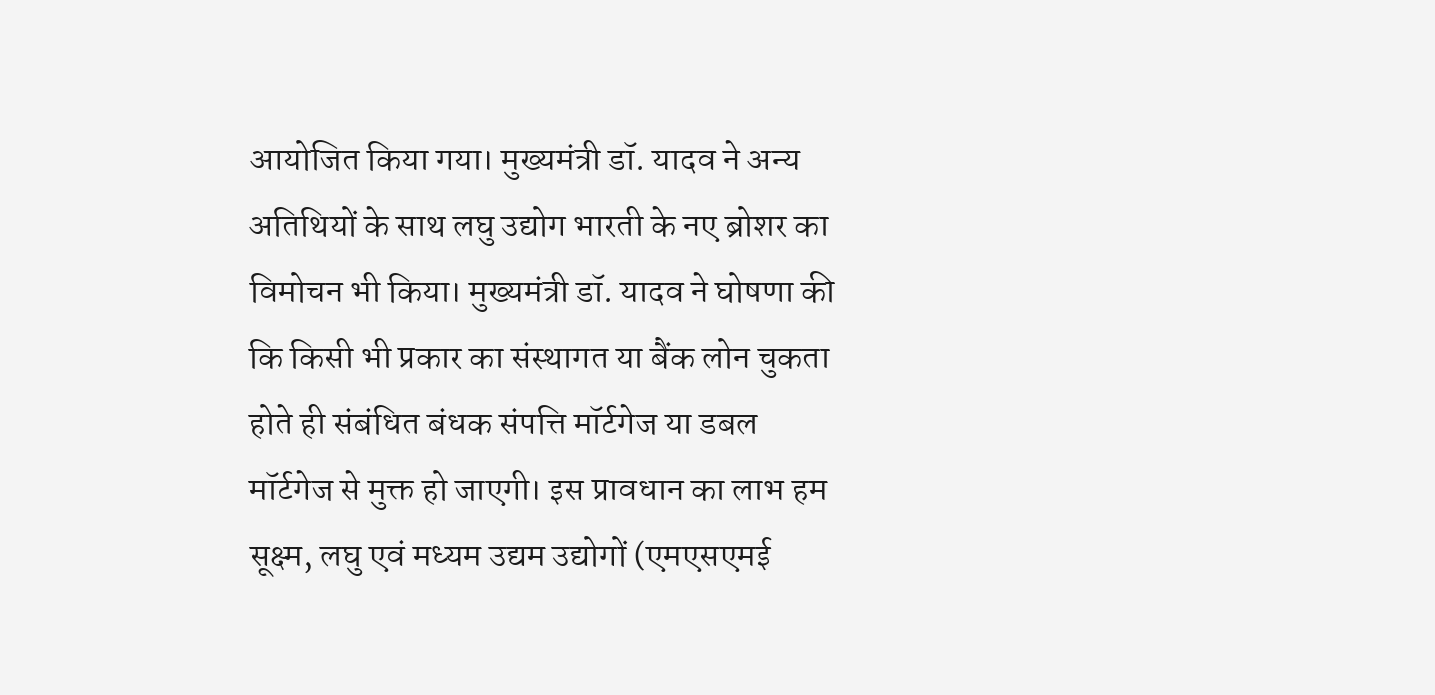आयोजित किया गया। मुख्यमंत्री डॉ. यादव ने अन्य अतिथियों के साथ लघु उद्योग भारती के नए ब्रोशर का विमोचन भी किया। मुख्यमंत्री डॉ. यादव ने घोषणा की कि किसी भी प्रकार का संस्थागत या बैंक लोन चुकता होते ही संबंधित बंधक संपत्ति मॉर्टगेज या डबल मॉर्टगेज से मुक्त हो जाएगी। इस प्रावधान का लाभ हम सूक्ष्म, लघु एवं मध्यम उद्यम उद्योगों (एमएसएमई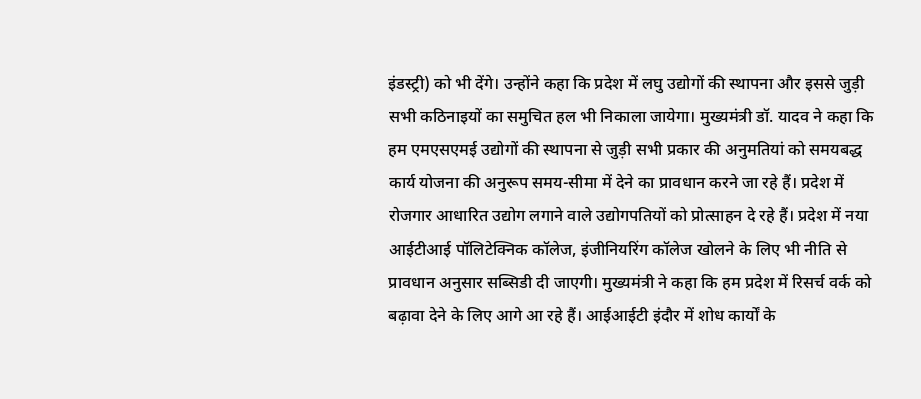इंडस्ट्री) को भी देंगे। उन्होंने कहा कि प्रदेश में लघु उद्योगों की स्थापना और इससे जुड़ी सभी कठिनाइयों का समुचित हल भी निकाला जायेगा। मुख्यमंत्री डॉ. यादव ने कहा कि हम एमएसएमई उद्योगों की स्थापना से जुड़ी सभी प्रकार की अनुमतियां को समयबद्ध कार्य योजना की अनुरूप समय-सीमा में देने का प्रावधान करने जा रहे हैं। प्रदेश में रोजगार आधारित उद्योग लगाने वाले उद्योगपतियों को प्रोत्साहन दे रहे हैं। प्रदेश में नया आईटीआई पॉलिटेक्निक कॉलेज, इंजीनियरिंग कॉलेज खोलने के लिए भी नीति से प्रावधान अनुसार सब्सिडी दी जाएगी। मुख्यमंत्री ने कहा कि हम प्रदेश में रिसर्च वर्क को बढ़ावा देने के लिए आगे आ रहे हैं। आईआईटी इंदौर में शोध कार्यों के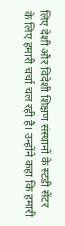लिए देशी और विदेशी शिक्षण संस्थानों के स्टडी सेंटर के लिए हमारी चर्चा चल रही है। उन्होंने कहा कि हमारी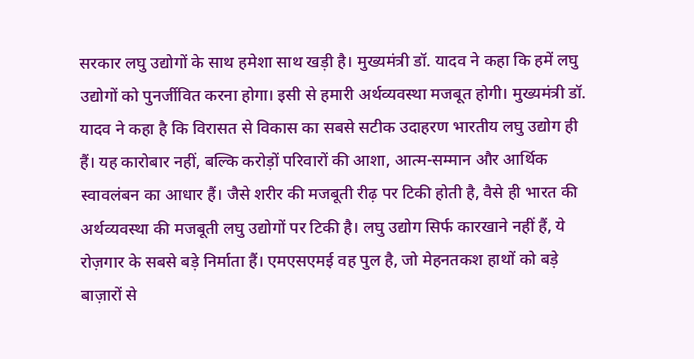सरकार लघु उद्योगों के साथ हमेशा साथ खड़ी है। मुख्यमंत्री डॉ. यादव ने कहा कि हमें लघु उद्योगों को पुनर्जीवित करना होगा। इसी से हमारी अर्थव्यवस्था मजबूत होगी। मुख्यमंत्री डॉ. यादव ने कहा है कि विरासत से विकास का सबसे सटीक उदाहरण भारतीय लघु उद्योग ही हैं। यह कारोबार नहीं, बल्कि करोड़ों परिवारों की आशा, आत्म-सम्मान और आर्थिक स्वावलंबन का आधार हैं। जैसे शरीर की मजबूती रीढ़ पर टिकी होती है, वैसे ही भारत की अर्थव्यवस्था की मजबूती लघु उद्योगों पर टिकी है। लघु उद्योग सिर्फ कारखाने नहीं हैं, ये रोज़गार के सबसे बड़े निर्माता हैं। एमएसएमई वह पुल है, जो मेहनतकश हाथों को बड़े बाज़ारों से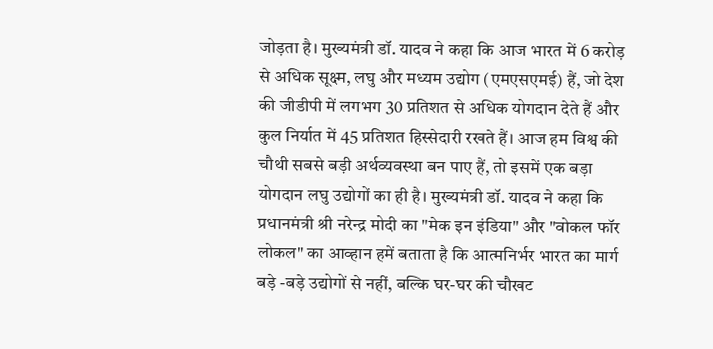जोड़ता है। मुख्यमंत्री डॉ. यादव ने कहा कि आज भारत में 6 करोड़ से अधिक सूक्ष्म, लघु और मध्यम उद्योग (एमएसएमई) हैं, जो देश की जीडीपी में लगभग 30 प्रतिशत से अधिक योगदान देते हैं और कुल निर्यात में 45 प्रतिशत हिस्सेदारी रखते हैं। आज हम विश्व की चौथी सबसे बड़ी अर्थव्यवस्था बन पाए हैं, तो इसमें एक बड़ा योगदान लघु उद्योगों का ही है। मुख्यमंत्री डॉ. यादव ने कहा कि प्रधानमंत्री श्री नरेन्द्र मोदी का "मेक इन इंडिया" और "वोकल फॉर लोकल" का आव्हान हमें बताता है कि आत्मनिर्भर भारत का मार्ग बड़े -बड़े उद्योगों से नहीं, बल्कि घर-घर की चौखट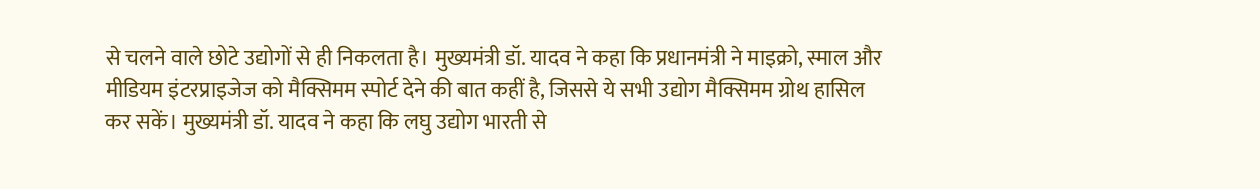से चलने वाले छोटे उद्योगों से ही निकलता है। मुख्यमंत्री डॉ. यादव ने कहा कि प्रधानमंत्री ने माइक्रो, स्माल और मीडियम इंटरप्राइजेज को मैक्सिमम स्पोर्ट देने की बात कहीं है, जिससे ये सभी उद्योग मैक्सिमम ग्रोथ हासिल कर सकें। मुख्यमंत्री डॉ. यादव ने कहा कि लघु उद्योग भारती से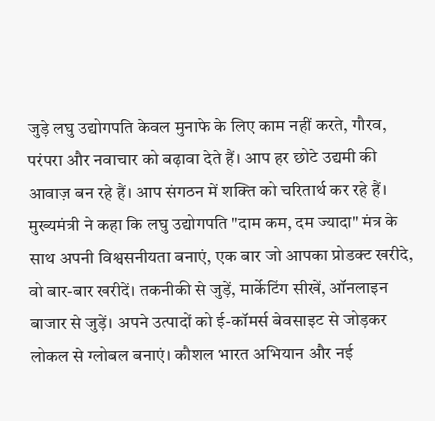जुड़े लघु उद्योगपति केवल मुनाफे के लिए काम नहीं करते, गौरव, परंपरा और नवाचार को बढ़ावा देते हैं। आप हर छोटे उद्यमी की आवाज़ बन रहे हैं। आप संगठन में शक्ति को चरितार्थ कर रहे हैं। मुख्यमंत्री ने कहा कि लघु उद्योगपति "दाम कम, दम ज्यादा" मंत्र के साथ अपनी विश्वसनीयता बनाएं, एक बार जो आपका प्रोडक्ट खरीदे, वो बार-बार खरीदें। तकनीकी से जुड़ें, मार्केटिंग सीखें, ऑनलाइन बाजार से जुड़ें। अपने उत्पादों को ई-कॉमर्स बेवसाइट से जोड़कर लोकल से ग्लोबल बनाएं। कौशल भारत अभियान और नई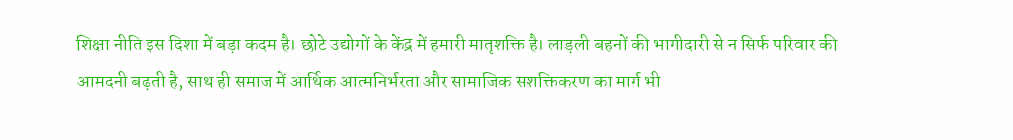शिक्षा नीति इस दिशा में बड़ा कदम है। छोटे उद्योगों के केंद्र में हमारी मातृशक्ति है। लाड़ली बहनों की भागीदारी से न सिर्फ परिवार की आमदनी बढ़ती है, साथ ही समाज में आर्थिक आत्मनिर्भरता और सामाजिक सशक्तिकरण का मार्ग भी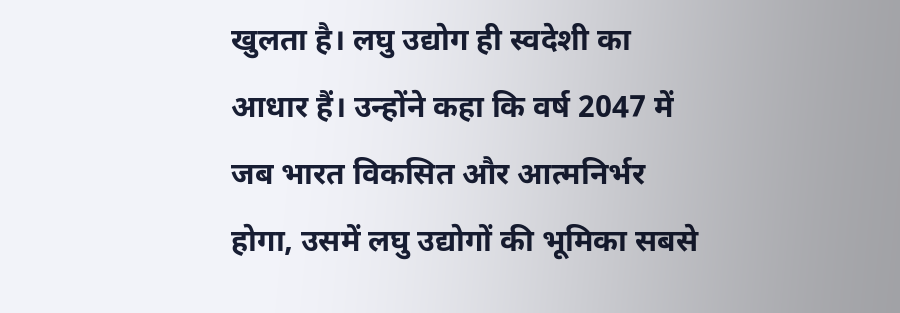खुलता है। लघु उद्योग ही स्वदेशी का आधार हैं। उन्होंने कहा कि वर्ष 2047 में जब भारत विकसित और आत्मनिर्भर होगा, उसमें लघु उद्योगों की भूमिका सबसे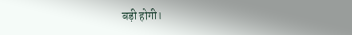बड़ी होगी।